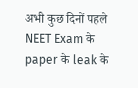अभी कुछ दिनों पहले NEET Exam के paper के leak के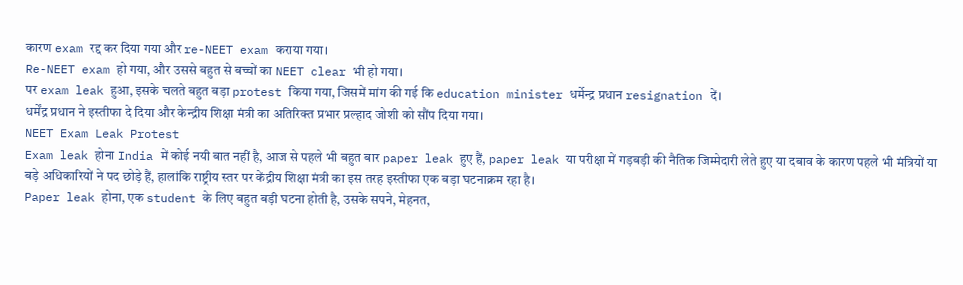कारण exam रद्द कर दिया गया और re-NEET exam कराया गया।
Re-NEET exam हो गया, और उससे बहुत से बच्चों का NEET clear भी हो गया।
पर exam leak हुआ, इसके चलते बहुत बड़ा protest किया गया, जिसमें मांग की गई कि education minister धर्मेन्द्र प्रधान resignation दें।
धर्मेंद्र प्रधान ने इस्तीफा दे दिया और केन्द्रीय शिक्षा मंत्री का अतिरिक्त प्रभार प्रल्हाद जोशी को सौंप दिया गया।
NEET Exam Leak Protest
Exam leak होना India में कोई नयी बात नहीं है, आज से पहले भी बहुत बार paper leak हुए हैं, paper leak या परीक्षा में गड़बड़ी की नैतिक जिम्मेदारी लेते हुए या दबाव के कारण पहले भी मंत्रियों या बड़े अधिकारियों ने पद छोड़े हैं, हालांकि राष्ट्रीय स्तर पर केंद्रीय शिक्षा मंत्री का इस तरह इस्तीफा एक बड़ा घटनाक्रम रहा है।
Paper leak होना, एक student के लिए बहुत बड़ी घटना होती है, उसके सपने, मेहनत,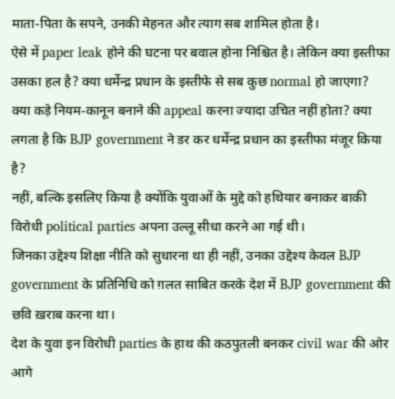माता-पिता के सपने, उनकी मेहनत और त्याग सब शामिल होता है।
ऐसे में paper leak होने की घटना पर बवाल होना निश्चित है। लेकिन क्या इस्तीफा उसका हल है? क्या धर्मेन्द्र प्रधान के इस्तीफे से सब कुछ normal हो जाएगा?
क्या कड़े नियम-कानून बनाने की appeal करना ज्यादा उचित नहीं होता? क्या लगता है कि BJP government ने डर कर धर्मेन्द्र प्रधान का इस्तीफा मंजूर किया है?
नहीं, बल्कि इसलिए किया है क्योंकि युवाओं के मुद्दे को हथियार बनाकर बाकी विरोधी political parties अपना उल्लू सीधा करने आ गई थी।
जिनका उद्देश्य शिक्षा नीति को सुधारना था ही नहीं, उनका उद्देश्य केवल BJP government के प्रतिनिधि को ग़लत साबित करके देश में BJP government की छवि ख़राब करना था।
देश के युवा इन विरोधी parties के हाथ की कठपुतली बनकर civil war की ओर आगे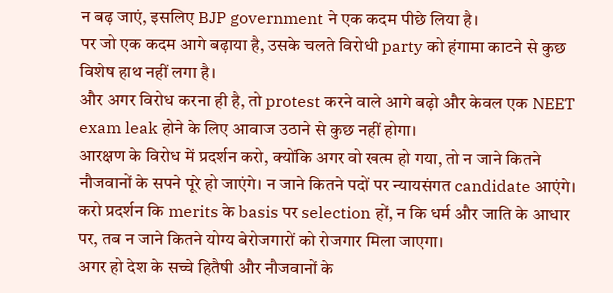न बढ़ जाएं, इसलिए BJP government ने एक कदम पीछे लिया है।
पर जो एक कदम आगे बढ़ाया है, उसके चलते विरोधी party को हंगामा काटने से कुछ विशेष हाथ नहीं लगा है।
और अगर विरोध करना ही है, तो protest करने वाले आगे बढ़ो और केवल एक NEET exam leak होने के लिए आवाज उठाने से कुछ नहीं होगा।
आरक्षण के विरोध में प्रदर्शन करो, क्योंकि अगर वो खत्म हो गया, तो न जाने कितने नौजवानों के सपने पूरे हो जाएंगे। न जाने कितने पदों पर न्यायसंगत candidate आएंगे।
करो प्रदर्शन कि merits के basis पर selection हों, न कि धर्म और जाति के आधार पर, तब न जाने कितने योग्य बेरोजगारों को रोजगार मिला जाएगा।
अगर हो देश के सच्चे हितैषी और नौजवानों के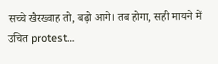सच्चे खैरख्वाह तो, बढ़ो आगे। तब होगा, सही मायने में उचित protest…